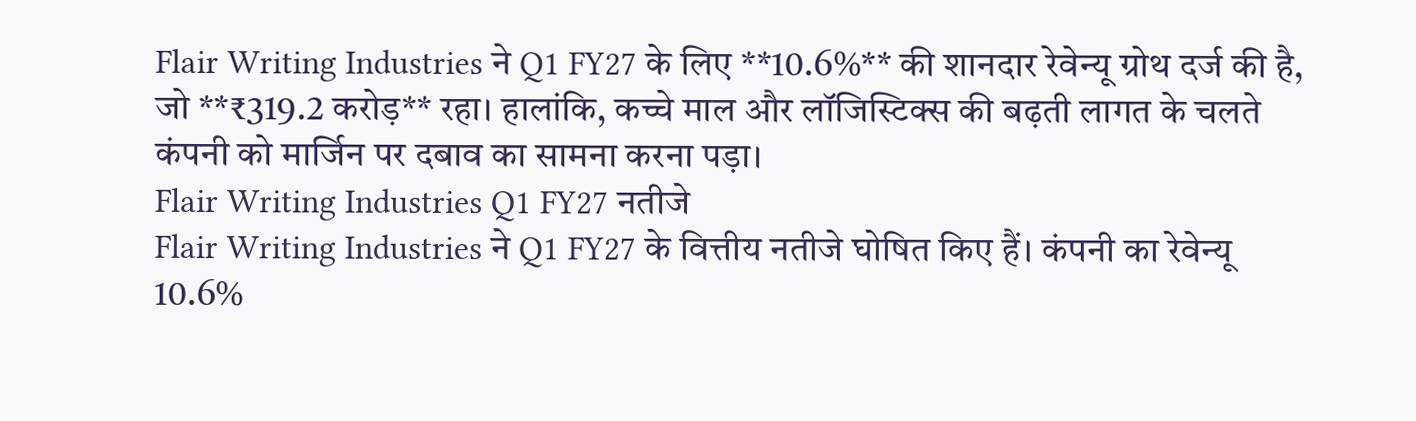Flair Writing Industries ने Q1 FY27 के लिए **10.6%** की शानदार रेवेन्यू ग्रोथ दर्ज की है, जो **₹319.2 करोड़** रहा। हालांकि, कच्चे माल और लॉजिस्टिक्स की बढ़ती लागत के चलते कंपनी को मार्जिन पर दबाव का सामना करना पड़ा।
Flair Writing Industries Q1 FY27 नतीजे
Flair Writing Industries ने Q1 FY27 के वित्तीय नतीजे घोषित किए हैं। कंपनी का रेवेन्यू 10.6%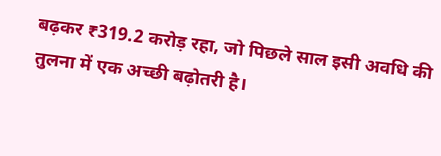बढ़कर ₹319.2 करोड़ रहा, जो पिछले साल इसी अवधि की तुलना में एक अच्छी बढ़ोतरी है।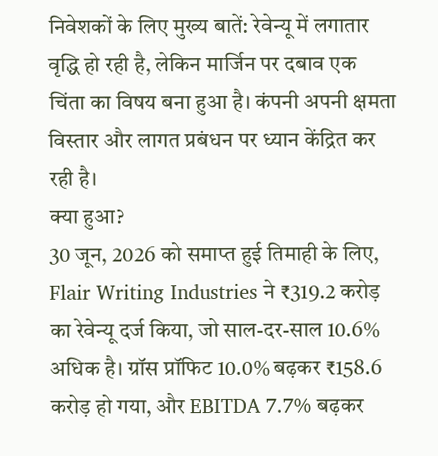निवेशकों के लिए मुख्य बातें: रेवेन्यू में लगातार वृद्धि हो रही है, लेकिन मार्जिन पर दबाव एक चिंता का विषय बना हुआ है। कंपनी अपनी क्षमता विस्तार और लागत प्रबंधन पर ध्यान केंद्रित कर रही है।
क्या हुआ?
30 जून, 2026 को समाप्त हुई तिमाही के लिए, Flair Writing Industries ने ₹319.2 करोड़ का रेवेन्यू दर्ज किया, जो साल-दर-साल 10.6% अधिक है। ग्रॉस प्रॉफिट 10.0% बढ़कर ₹158.6 करोड़ हो गया, और EBITDA 7.7% बढ़कर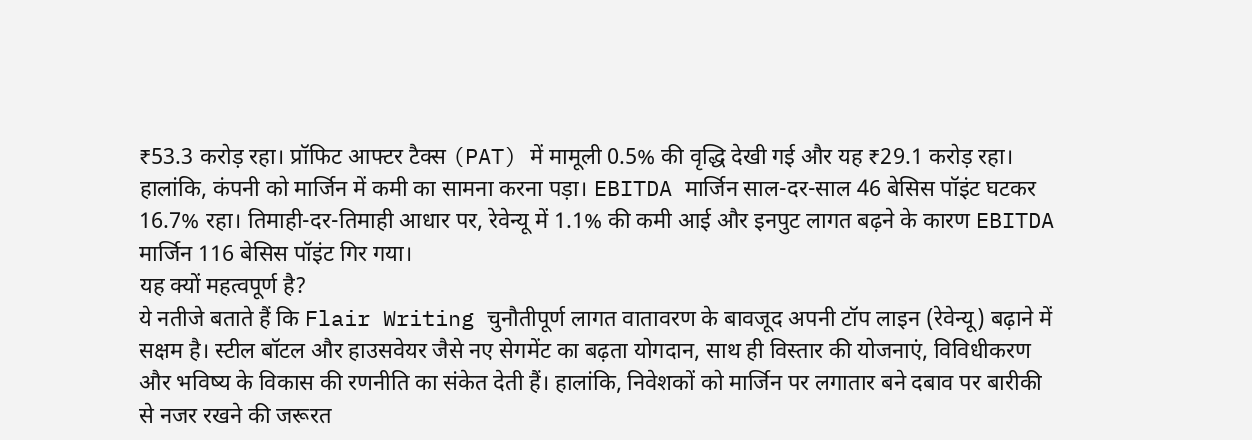₹53.3 करोड़ रहा। प्रॉफिट आफ्टर टैक्स (PAT) में मामूली 0.5% की वृद्धि देखी गई और यह ₹29.1 करोड़ रहा।
हालांकि, कंपनी को मार्जिन में कमी का सामना करना पड़ा। EBITDA मार्जिन साल-दर-साल 46 बेसिस पॉइंट घटकर 16.7% रहा। तिमाही-दर-तिमाही आधार पर, रेवेन्यू में 1.1% की कमी आई और इनपुट लागत बढ़ने के कारण EBITDA मार्जिन 116 बेसिस पॉइंट गिर गया।
यह क्यों महत्वपूर्ण है?
ये नतीजे बताते हैं कि Flair Writing चुनौतीपूर्ण लागत वातावरण के बावजूद अपनी टॉप लाइन (रेवेन्यू) बढ़ाने में सक्षम है। स्टील बॉटल और हाउसवेयर जैसे नए सेगमेंट का बढ़ता योगदान, साथ ही विस्तार की योजनाएं, विविधीकरण और भविष्य के विकास की रणनीति का संकेत देती हैं। हालांकि, निवेशकों को मार्जिन पर लगातार बने दबाव पर बारीकी से नजर रखने की जरूरत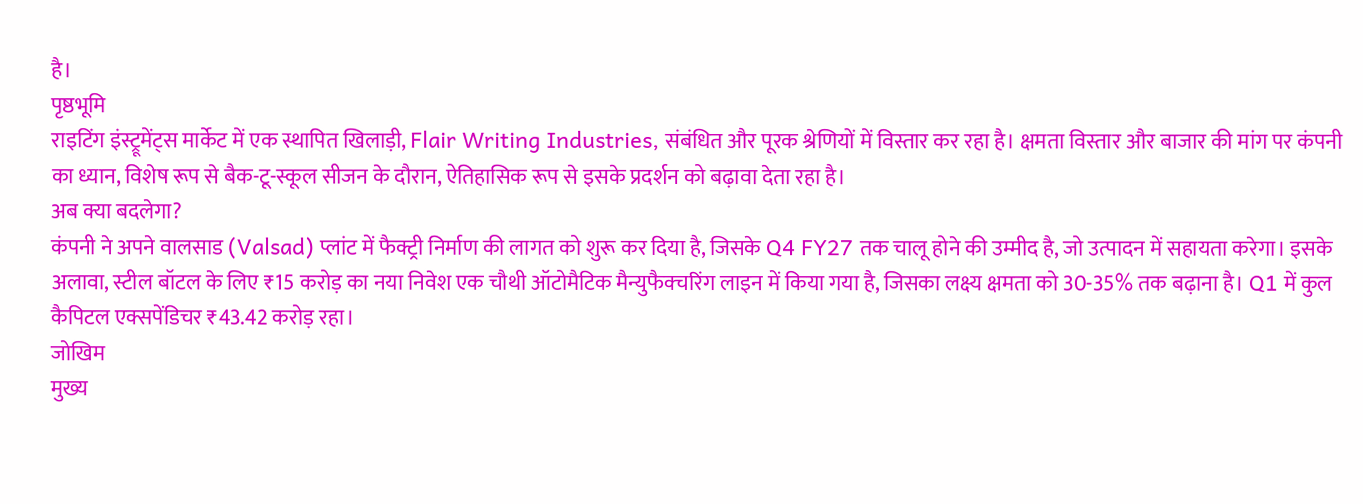है।
पृष्ठभूमि
राइटिंग इंस्ट्रूमेंट्स मार्केट में एक स्थापित खिलाड़ी, Flair Writing Industries, संबंधित और पूरक श्रेणियों में विस्तार कर रहा है। क्षमता विस्तार और बाजार की मांग पर कंपनी का ध्यान, विशेष रूप से बैक-टू-स्कूल सीजन के दौरान, ऐतिहासिक रूप से इसके प्रदर्शन को बढ़ावा देता रहा है।
अब क्या बदलेगा?
कंपनी ने अपने वालसाड (Valsad) प्लांट में फैक्ट्री निर्माण की लागत को शुरू कर दिया है, जिसके Q4 FY27 तक चालू होने की उम्मीद है, जो उत्पादन में सहायता करेगा। इसके अलावा, स्टील बॉटल के लिए ₹15 करोड़ का नया निवेश एक चौथी ऑटोमैटिक मैन्युफैक्चरिंग लाइन में किया गया है, जिसका लक्ष्य क्षमता को 30-35% तक बढ़ाना है। Q1 में कुल कैपिटल एक्सपेंडिचर ₹43.42 करोड़ रहा।
जोखिम
मुख्य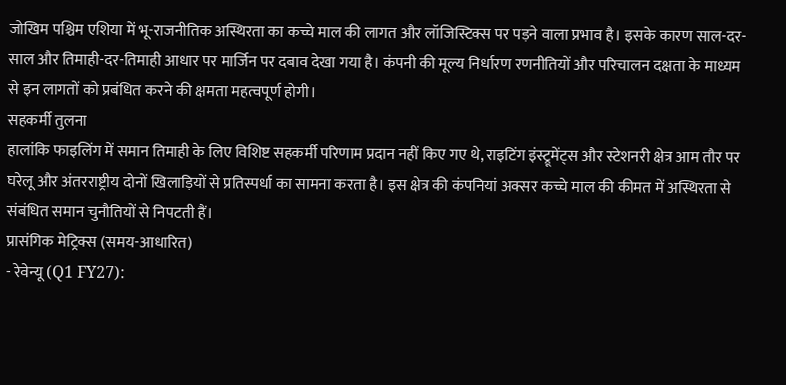जोखिम पश्चिम एशिया में भू-राजनीतिक अस्थिरता का कच्चे माल की लागत और लॉजिस्टिक्स पर पड़ने वाला प्रभाव है। इसके कारण साल-दर-साल और तिमाही-दर-तिमाही आधार पर मार्जिन पर दबाव देखा गया है। कंपनी की मूल्य निर्धारण रणनीतियों और परिचालन दक्षता के माध्यम से इन लागतों को प्रबंधित करने की क्षमता महत्वपूर्ण होगी।
सहकर्मी तुलना
हालांकि फाइलिंग में समान तिमाही के लिए विशिष्ट सहकर्मी परिणाम प्रदान नहीं किए गए थे, राइटिंग इंस्ट्रूमेंट्स और स्टेशनरी क्षेत्र आम तौर पर घरेलू और अंतरराष्ट्रीय दोनों खिलाड़ियों से प्रतिस्पर्धा का सामना करता है। इस क्षेत्र की कंपनियां अक्सर कच्चे माल की कीमत में अस्थिरता से संबंधित समान चुनौतियों से निपटती हैं।
प्रासंगिक मेट्रिक्स (समय-आधारित)
- रेवेन्यू (Q1 FY27):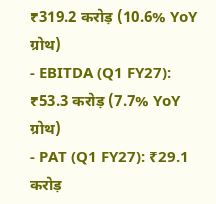₹319.2 करोड़ (10.6% YoY ग्रोथ)
- EBITDA (Q1 FY27): ₹53.3 करोड़ (7.7% YoY ग्रोथ)
- PAT (Q1 FY27): ₹29.1 करोड़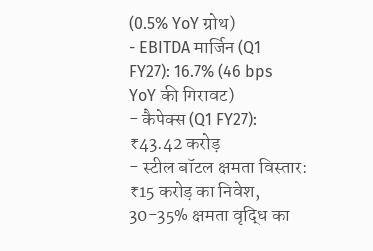(0.5% YoY ग्रोथ)
- EBITDA मार्जिन (Q1 FY27): 16.7% (46 bps YoY की गिरावट)
- कैपेक्स (Q1 FY27): ₹43.42 करोड़
- स्टील बॉटल क्षमता विस्तार: ₹15 करोड़ का निवेश, 30-35% क्षमता वृद्धि का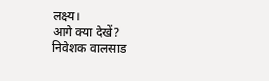लक्ष्य।
आगे क्या देखें?
निवेशक वालसाड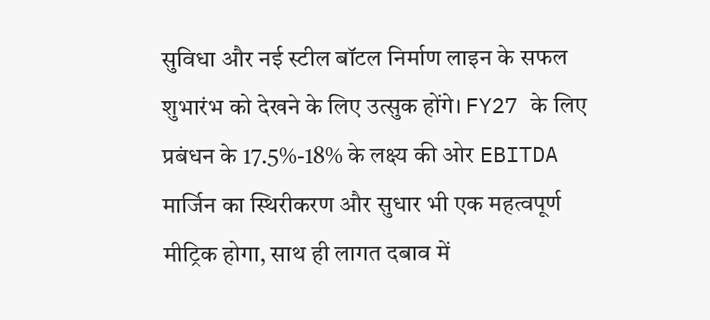सुविधा और नई स्टील बॉटल निर्माण लाइन के सफल शुभारंभ को देखने के लिए उत्सुक होंगे। FY27 के लिए प्रबंधन के 17.5%-18% के लक्ष्य की ओर EBITDA मार्जिन का स्थिरीकरण और सुधार भी एक महत्वपूर्ण मीट्रिक होगा, साथ ही लागत दबाव में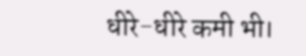धीरे-धीरे कमी भी।